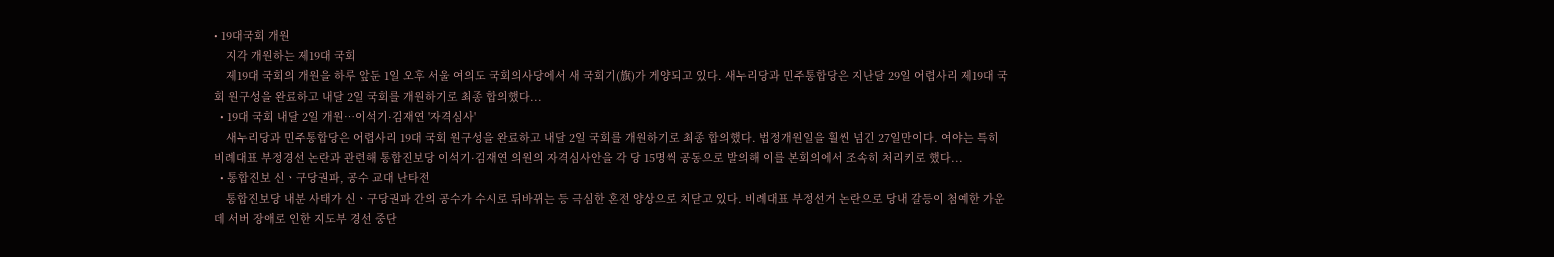• 19대국회 개원
    지각 개원하는 제19대 국회
    제19대 국회의 개원을 하루 앞둔 1일 오후 서울 여의도 국회의사당에서 새 국회기(旗)가 게양되고 있다. 새누리당과 민주통합당은 지난달 29일 어렵사리 제19대 국회 원구성을 완료하고 내달 2일 국회를 개원하기로 최종 합의했다...
  • 19대 국회 내달 2일 개원…이석기·김재연 '자격심사'
    새누리당과 민주통합당은 어렵사리 19대 국회 원구성을 완료하고 내달 2일 국회를 개원하기로 최종 합의했다. 법정개원일을 훨씬 넘긴 27일만이다. 여야는 특히 비례대표 부정경선 논란과 관련해 통합진보당 이석기·김재연 의원의 자격심사안을 각 당 15명씩 공동으로 발의해 이를 본회의에서 조속히 처리키로 했다...
  • 통합진보 신ㆍ구당권파, 공수 교대 난타전
    통합진보당 내분 사태가 신ㆍ구당권파 간의 공수가 수시로 뒤바뀌는 등 극심한 혼전 양상으로 치닫고 있다. 비례대표 부정선거 논란으로 당내 갈등이 첨예한 가운데 서버 장애로 인한 지도부 경선 중단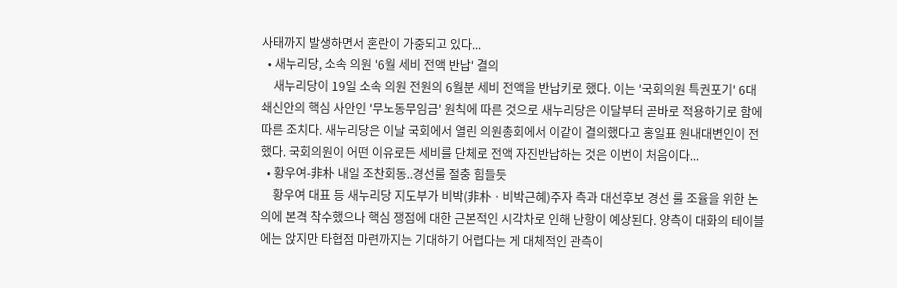사태까지 발생하면서 혼란이 가중되고 있다...
  • 새누리당, 소속 의원 '6월 세비 전액 반납' 결의
    새누리당이 19일 소속 의원 전원의 6월분 세비 전액을 반납키로 했다. 이는 '국회의원 특권포기' 6대 쇄신안의 핵심 사안인 '무노동무임금' 원칙에 따른 것으로 새누리당은 이달부터 곧바로 적용하기로 함에 따른 조치다. 새누리당은 이날 국회에서 열린 의원총회에서 이같이 결의했다고 홍일표 원내대변인이 전했다. 국회의원이 어떤 이유로든 세비를 단체로 전액 자진반납하는 것은 이번이 처음이다...
  • 황우여-非朴 내일 조찬회동..경선룰 절충 힘들듯
    황우여 대표 등 새누리당 지도부가 비박(非朴ㆍ비박근혜)주자 측과 대선후보 경선 룰 조율을 위한 논의에 본격 착수했으나 핵심 쟁점에 대한 근본적인 시각차로 인해 난항이 예상된다. 양측이 대화의 테이블에는 앉지만 타협점 마련까지는 기대하기 어렵다는 게 대체적인 관측이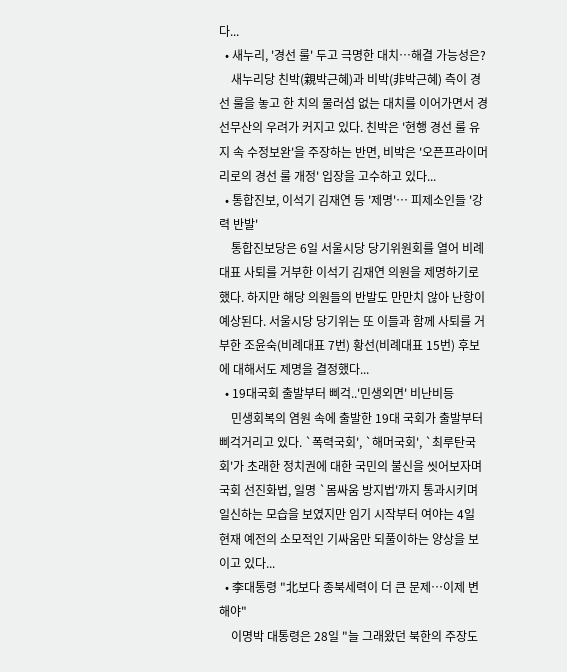다...
  • 새누리, '경선 룰' 두고 극명한 대치…해결 가능성은?
    새누리당 친박(親박근혜)과 비박(非박근혜) 측이 경선 룰을 놓고 한 치의 물러섬 없는 대치를 이어가면서 경선무산의 우려가 커지고 있다. 친박은 '현행 경선 룰 유지 속 수정보완'을 주장하는 반면, 비박은 '오픈프라이머리로의 경선 룰 개정' 입장을 고수하고 있다...
  • 통합진보, 이석기 김재연 등 '제명'… 피제소인들 '강력 반발'
    통합진보당은 6일 서울시당 당기위원회를 열어 비례대표 사퇴를 거부한 이석기 김재연 의원을 제명하기로 했다. 하지만 해당 의원들의 반발도 만만치 않아 난항이 예상된다. 서울시당 당기위는 또 이들과 함께 사퇴를 거부한 조윤숙(비례대표 7번) 황선(비례대표 15번) 후보에 대해서도 제명을 결정했다...
  • 19대국회 출발부터 삐걱..'민생외면' 비난비등
    민생회복의 염원 속에 출발한 19대 국회가 출발부터 삐걱거리고 있다. `폭력국회', `해머국회', `최루탄국회'가 초래한 정치권에 대한 국민의 불신을 씻어보자며 국회 선진화법, 일명 `몸싸움 방지법'까지 통과시키며 일신하는 모습을 보였지만 임기 시작부터 여야는 4일 현재 예전의 소모적인 기싸움만 되풀이하는 양상을 보이고 있다...
  • 李대통령 "北보다 종북세력이 더 큰 문제…이제 변해야"
    이명박 대통령은 28일 "늘 그래왔던 북한의 주장도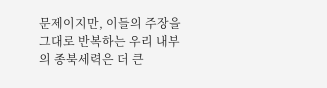문제이지만, 이들의 주장을 그대로 반복하는 우리 내부의 종북세력은 더 큰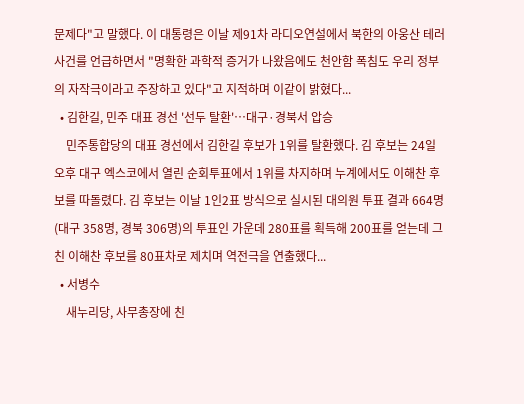문제다"고 말했다. 이 대통령은 이날 제91차 라디오연설에서 북한의 아웅산 테러사건를 언급하면서 "명확한 과학적 증거가 나왔음에도 천안함 폭침도 우리 정부의 자작극이라고 주장하고 있다"고 지적하며 이같이 밝혔다...
  • 김한길, 민주 대표 경선 '선두 탈환'…대구·경북서 압승
    민주통합당의 대표 경선에서 김한길 후보가 1위를 탈환했다. 김 후보는 24일 오후 대구 엑스코에서 열린 순회투표에서 1위를 차지하며 누계에서도 이해찬 후보를 따돌렸다. 김 후보는 이날 1인2표 방식으로 실시된 대의원 투표 결과 664명(대구 358명, 경북 306명)의 투표인 가운데 280표를 획득해 200표를 얻는데 그친 이해찬 후보를 80표차로 제치며 역전극을 연출했다...
  • 서병수
    새누리당, 사무총장에 친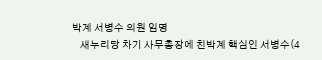박계 서병수 의원 임명
    새누리당 차기 사무총장에 친박계 핵심인 서병수(4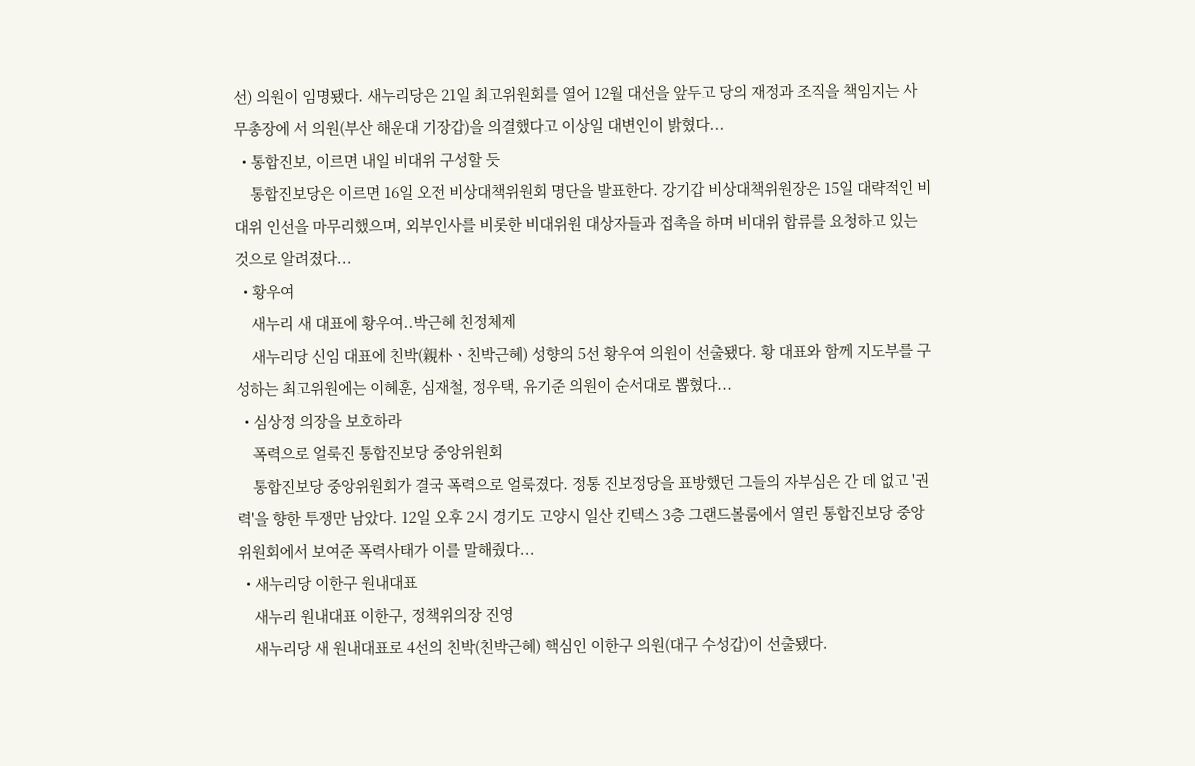선) 의원이 임명됐다. 새누리당은 21일 최고위원회를 열어 12월 대선을 앞두고 당의 재정과 조직을 책임지는 사무총장에 서 의원(부산 해운대 기장갑)을 의결했다고 이상일 대변인이 밝혔다...
  • 통합진보, 이르면 내일 비대위 구성할 듯
    통합진보당은 이르면 16일 오전 비상대책위원회 명단을 발표한다. 강기갑 비상대책위원장은 15일 대략적인 비대위 인선을 마무리했으며, 외부인사를 비롯한 비대위원 대상자들과 접촉을 하며 비대위 합류를 요청하고 있는 것으로 알려졌다...
  • 황우여
    새누리 새 대표에 황우여..박근혜 친정체제
    새누리당 신임 대표에 친박(親朴ㆍ친박근혜) 성향의 5선 황우여 의원이 선출됐다. 황 대표와 함께 지도부를 구성하는 최고위원에는 이혜훈, 심재철, 정우택, 유기준 의원이 순서대로 뽑혔다...
  • 심상정 의장을 보호하라
    폭력으로 얼룩진 통합진보당 중앙위원회
    통합진보당 중앙위원회가 결국 폭력으로 얼룩졌다. 정통 진보정당을 표방했던 그들의 자부심은 간 데 없고 '권력'을 향한 투쟁만 남았다. 12일 오후 2시 경기도 고양시 일산 킨텍스 3층 그랜드볼룸에서 열린 통합진보당 중앙위원회에서 보여준 폭력사태가 이를 말해줬다...
  • 새누리당 이한구 원내대표
    새누리 원내대표 이한구, 정책위의장 진영
    새누리당 새 원내대표로 4선의 친박(친박근혜) 핵심인 이한구 의원(대구 수성갑)이 선출됐다.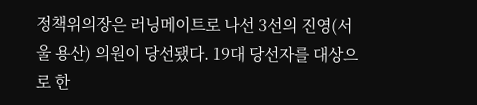정책위의장은 러닝메이트로 나선 3선의 진영(서울 용산) 의원이 당선됐다. 19대 당선자를 대상으로 한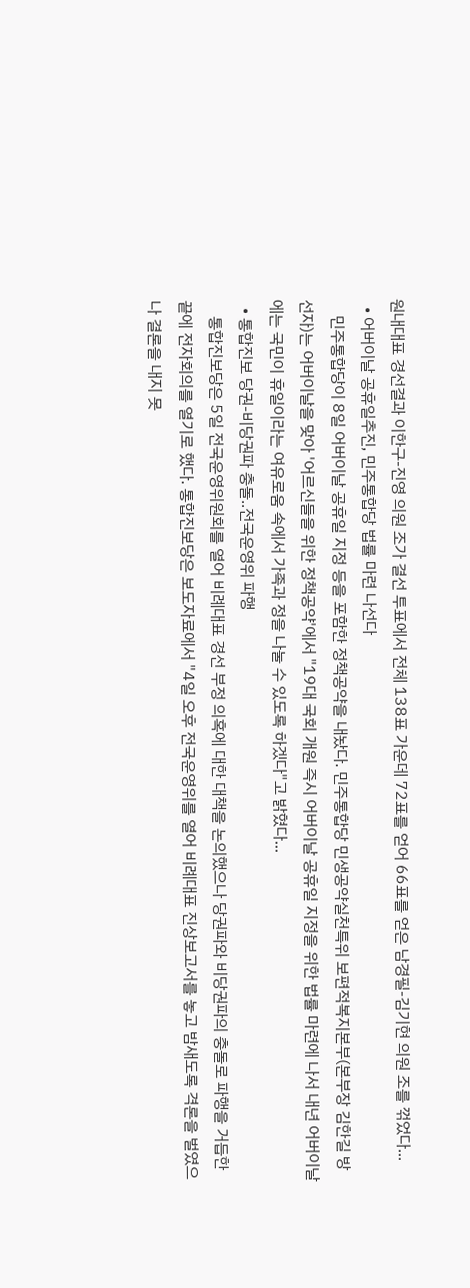원내대표 경선결과 이한구-진영 의원 조가 결선 투표에서 전체 138표 가운데 72표를 얻어 66표를 얻은 남경필-김기현 의원 조를 꺾었다...
  • 어버이날 공휴일추진, 민주통합당 법률 마련 나선다
    민주통합당이 8일 어버이날 공휴일 지정 등을 포함한 정책공약을 내놨다. 민주통합당 민생공약실천특위 보편적복지본부(본부장 김한길 방선자)는 어버이날을 맞아 '어르신들을 위한 정책공약'에서 "19대 국회 개원 즉시 어버이날 공휴일 지정을 위한 법률 마련에 나서 내년 어버이날에는 국민이 휴일이라는 여유로움 속에서 가족과 정을 나눌 수 있도록 하겠다"고 밝혔다...
  • 통합진보 당권-비당권파 충돌..전국운영위 파행
    통합진보당은 5일 전국운영위원회를 열어 비례대표 경선 부정 의혹에 대한 대책을 논의했으나 당권파와 비당권파의 충돌로 파행을 거듭한 끝에 전자회의를 열기로 했다. 통합진보당은 보도자료에서 "4일 오후 전국운영위를 열어 비례대표 진상보고서를 놓고 밤새도록 격론을 벌였으나 결론을 내지 못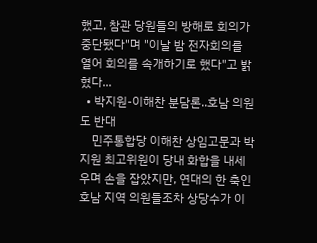했고, 참관 당원들의 방해로 회의가 중단됐다"며 "이날 밤 전자회의를 열어 회의를 속개하기로 했다"고 밝혔다...
  • 박지원-이해찬 분담론..호남 의원도 반대
    민주통합당 이해찬 상임고문과 박지원 최고위원이 당내 화합을 내세우며 손을 잡았지만, 연대의 한 축인 호남 지역 의원들조차 상당수가 이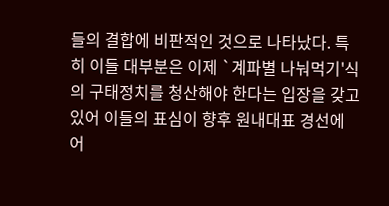들의 결합에 비판적인 것으로 나타났다. 특히 이들 대부분은 이제 `계파별 나눠먹기'식의 구태정치를 청산해야 한다는 입장을 갖고 있어 이들의 표심이 향후 원내대표 경선에 어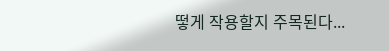떻게 작용할지 주목된다...